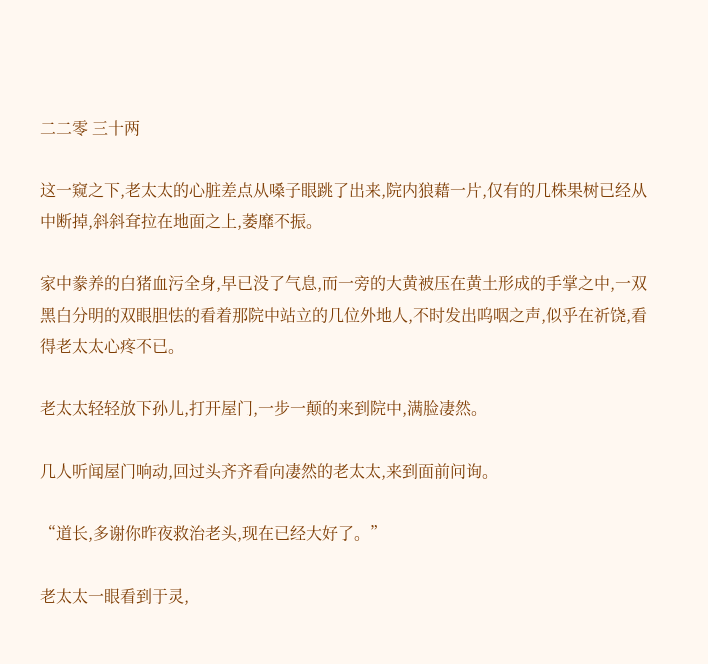二二零 三十两

这一窥之下,老太太的心脏差点从嗓子眼跳了出来,院内狼藉一片,仅有的几株果树已经从中断掉,斜斜耷拉在地面之上,萎靡不振。

家中豢养的白猪血污全身,早已没了气息,而一旁的大黄被压在黄土形成的手掌之中,一双黑白分明的双眼胆怯的看着那院中站立的几位外地人,不时发出呜咽之声,似乎在祈饶,看得老太太心疼不已。

老太太轻轻放下孙儿,打开屋门,一步一颠的来到院中,满脸凄然。

几人听闻屋门响动,回过头齐齐看向凄然的老太太,来到面前问询。

“道长,多谢你昨夜救治老头,现在已经大好了。”

老太太一眼看到于灵,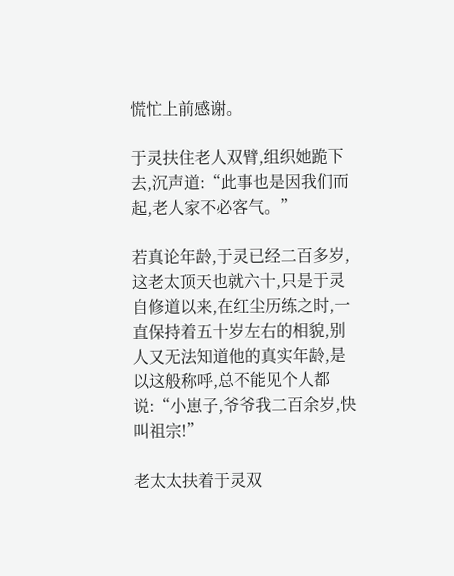慌忙上前感谢。

于灵扶住老人双臂,组织她跪下去,沉声道:“此事也是因我们而起,老人家不必客气。”

若真论年龄,于灵已经二百多岁,这老太顶天也就六十,只是于灵自修道以来,在红尘历练之时,一直保持着五十岁左右的相貌,别人又无法知道他的真实年龄,是以这般称呼,总不能见个人都说:“小崽子,爷爷我二百余岁,快叫祖宗!”

老太太扶着于灵双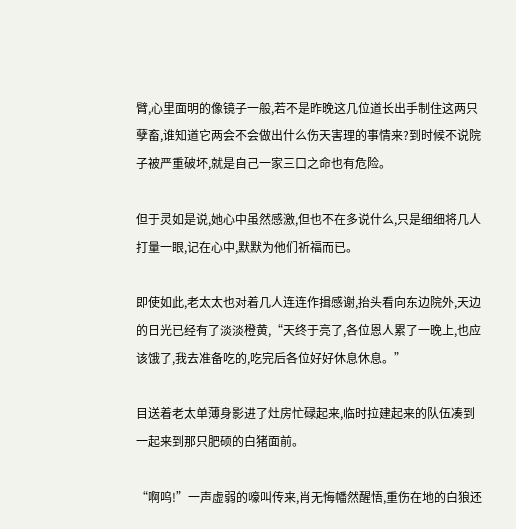臂,心里面明的像镜子一般,若不是昨晚这几位道长出手制住这两只孽畜,谁知道它两会不会做出什么伤天害理的事情来?到时候不说院子被严重破坏,就是自己一家三口之命也有危险。

但于灵如是说,她心中虽然感激,但也不在多说什么,只是细细将几人打量一眼,记在心中,默默为他们祈福而已。

即使如此,老太太也对着几人连连作揖感谢,抬头看向东边院外,天边的日光已经有了淡淡橙黄,“天终于亮了,各位恩人累了一晚上,也应该饿了,我去准备吃的,吃完后各位好好休息休息。”

目送着老太单薄身影进了灶房忙碌起来,临时拉建起来的队伍凑到一起来到那只肥硕的白猪面前。

“啊呜!”一声虚弱的嚎叫传来,肖无悔幡然醒悟,重伤在地的白狼还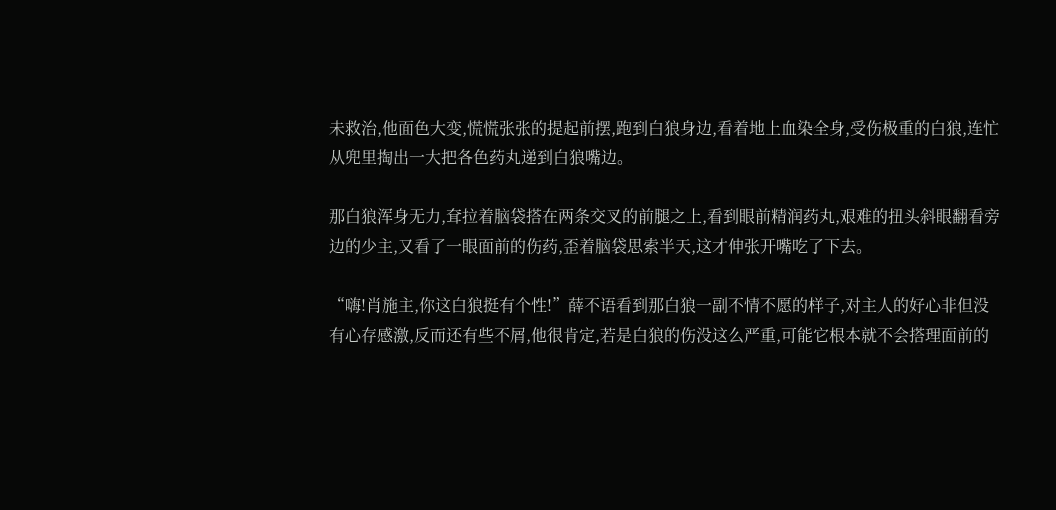未救治,他面色大变,慌慌张张的提起前摆,跑到白狼身边,看着地上血染全身,受伤极重的白狼,连忙从兜里掏出一大把各色药丸递到白狼嘴边。

那白狼浑身无力,耷拉着脑袋搭在两条交叉的前腿之上,看到眼前精润药丸,艰难的扭头斜眼翻看旁边的少主,又看了一眼面前的伤药,歪着脑袋思索半天,这才伸张开嘴吃了下去。

“嗨!肖施主,你这白狼挺有个性!”薛不语看到那白狼一副不情不愿的样子,对主人的好心非但没有心存感激,反而还有些不屑,他很肯定,若是白狼的伤没这么严重,可能它根本就不会搭理面前的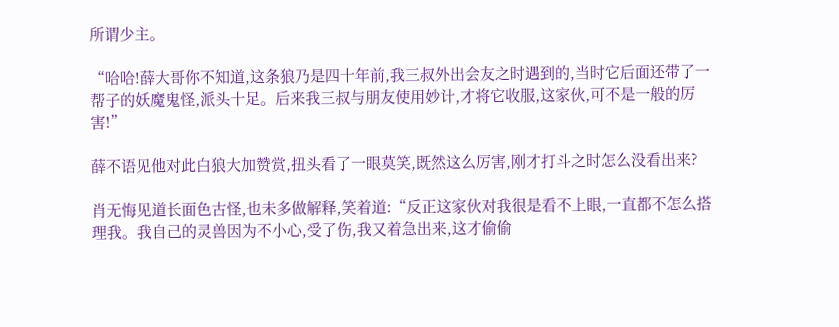所谓少主。

“哈哈!薛大哥你不知道,这条狼乃是四十年前,我三叔外出会友之时遇到的,当时它后面还带了一帮子的妖魔鬼怪,派头十足。后来我三叔与朋友使用妙计,才将它收服,这家伙,可不是一般的厉害!”

薛不语见他对此白狼大加赞赏,扭头看了一眼莫笑,既然这么厉害,刚才打斗之时怎么没看出来?

肖无悔见道长面色古怪,也未多做解释,笑着道:“反正这家伙对我很是看不上眼,一直都不怎么搭理我。我自己的灵兽因为不小心,受了伤,我又着急出来,这才偷偷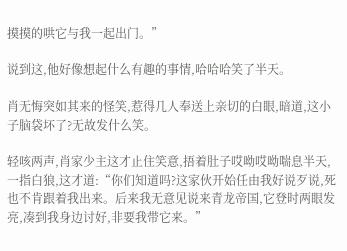摸摸的哄它与我一起出门。”

说到这,他好像想起什么有趣的事情,哈哈哈笑了半天。

肖无悔突如其来的怪笑,惹得几人奉送上亲切的白眼,暗道,这小子脑袋坏了?无故发什么笑。

轻咳两声,肖家少主这才止住笑意,捂着肚子哎呦哎呦喘息半天,一指白狼,这才道:“你们知道吗?这家伙开始任由我好说歹说,死也不肯跟着我出来。后来我无意见说来青龙帝国,它登时两眼发亮,凑到我身边讨好,非要我带它来。”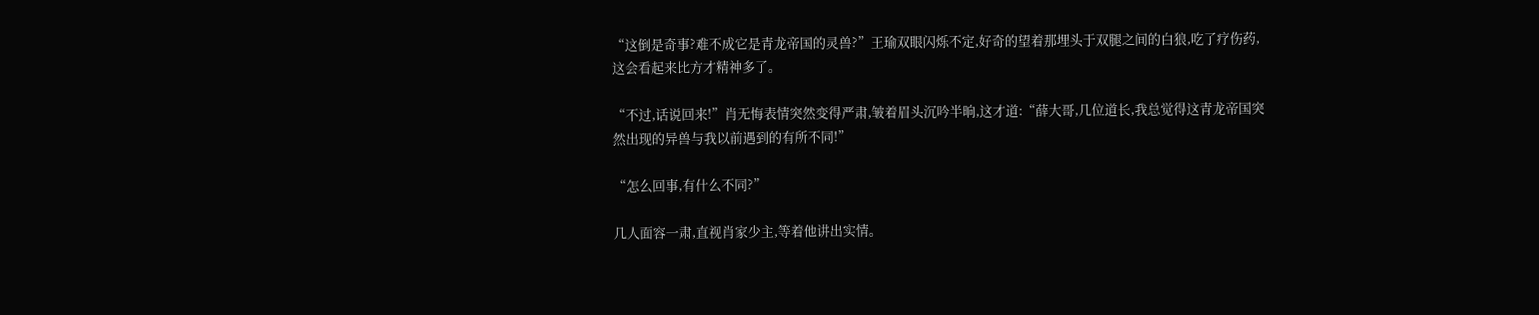“这倒是奇事?难不成它是青龙帝国的灵兽?”王瑜双眼闪烁不定,好奇的望着那埋头于双腿之间的白狼,吃了疗伤药,这会看起来比方才精神多了。

“不过,话说回来!”肖无悔表情突然变得严肃,皱着眉头沉吟半晌,这才道:“薛大哥,几位道长,我总觉得这青龙帝国突然出现的异兽与我以前遇到的有所不同!”

“怎么回事,有什么不同?”

几人面容一肃,直视肖家少主,等着他讲出实情。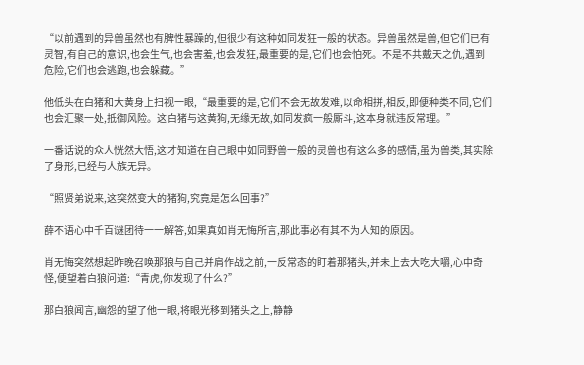“以前遇到的异兽虽然也有脾性暴躁的,但很少有这种如同发狂一般的状态。异兽虽然是兽,但它们已有灵智,有自己的意识,也会生气,也会害羞,也会发狂,最重要的是,它们也会怕死。不是不共戴天之仇,遇到危险,它们也会逃跑,也会躲藏。”

他低头在白猪和大黄身上扫视一眼,“最重要的是,它们不会无故发难,以命相拼,相反,即便种类不同,它们也会汇聚一处,抵御风险。这白猪与这黄狗,无缘无故,如同发疯一般厮斗,这本身就违反常理。”

一番话说的众人恍然大悟,这才知道在自己眼中如同野兽一般的灵兽也有这么多的感情,虽为兽类,其实除了身形,已经与人族无异。

“照贤弟说来,这突然变大的猪狗,究竟是怎么回事?”

薛不语心中千百谜团待一一解答,如果真如肖无悔所言,那此事必有其不为人知的原因。

肖无悔突然想起昨晚召唤那狼与自己并肩作战之前,一反常态的盯着那猪头,并未上去大吃大嚼,心中奇怪,便望着白狼问道:“青虎,你发现了什么?”

那白狼闻言,幽怨的望了他一眼,将眼光移到猪头之上,静静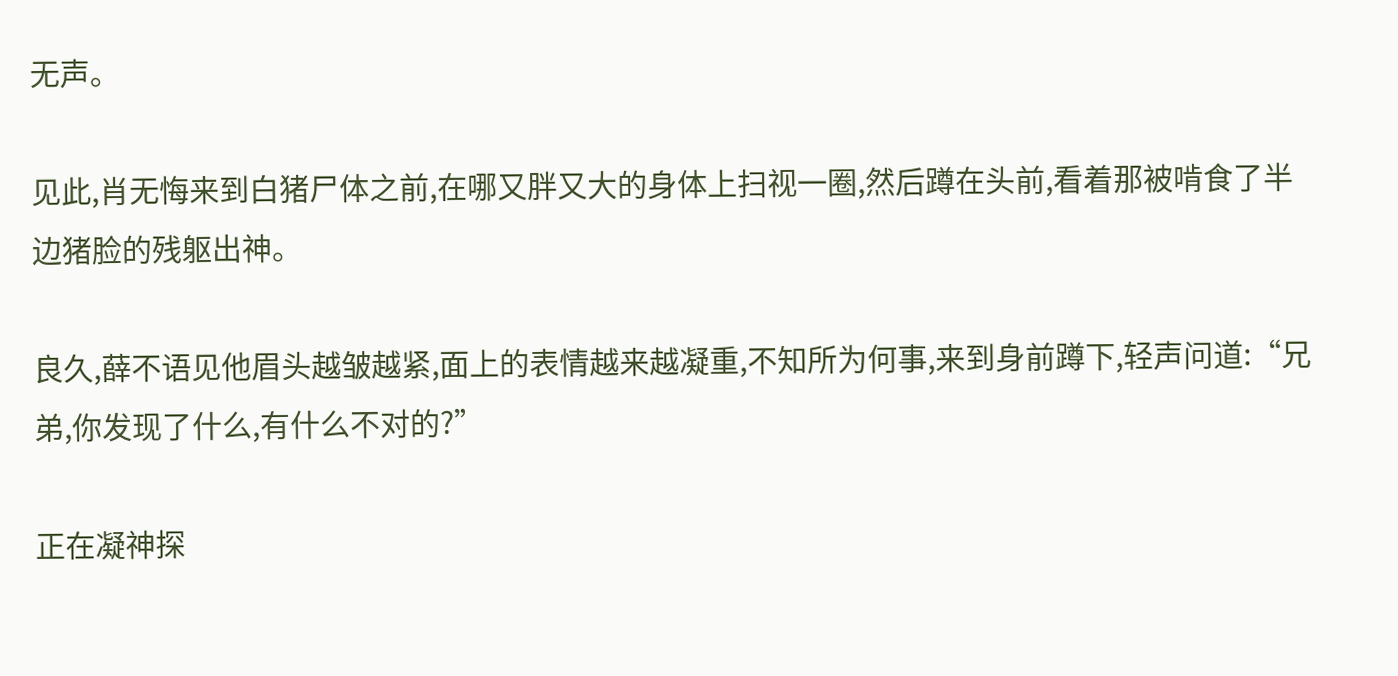无声。

见此,肖无悔来到白猪尸体之前,在哪又胖又大的身体上扫视一圈,然后蹲在头前,看着那被啃食了半边猪脸的残躯出神。

良久,薛不语见他眉头越皱越紧,面上的表情越来越凝重,不知所为何事,来到身前蹲下,轻声问道:“兄弟,你发现了什么,有什么不对的?”

正在凝神探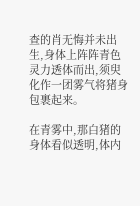查的肖无悔并未出生,身体上阵阵青色灵力透体而出,须臾化作一团雾气将猪身包裹起来。

在青雾中,那白猪的身体看似透明,体内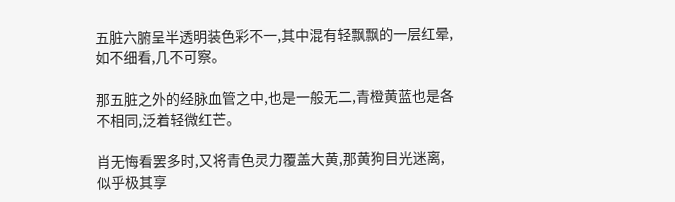五脏六腑呈半透明装色彩不一,其中混有轻飘飘的一层红晕,如不细看,几不可察。

那五脏之外的经脉血管之中,也是一般无二,青橙黄蓝也是各不相同,泛着轻微红芒。

肖无悔看罢多时,又将青色灵力覆盖大黄,那黄狗目光迷离,似乎极其享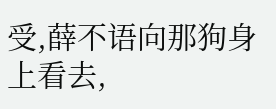受,薛不语向那狗身上看去,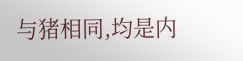与猪相同,均是内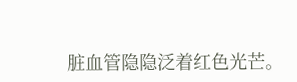脏血管隐隐泛着红色光芒。